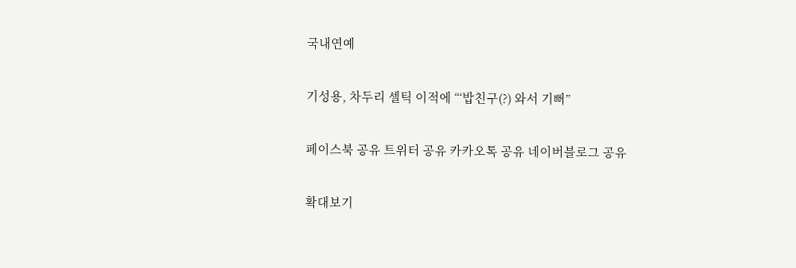국내연예

기성용, 차두리 셀틱 이적에 “‘밥친구(?) 와서 기뻐”

페이스북 공유 트위터 공유 카카오톡 공유 네이버블로그 공유

확대보기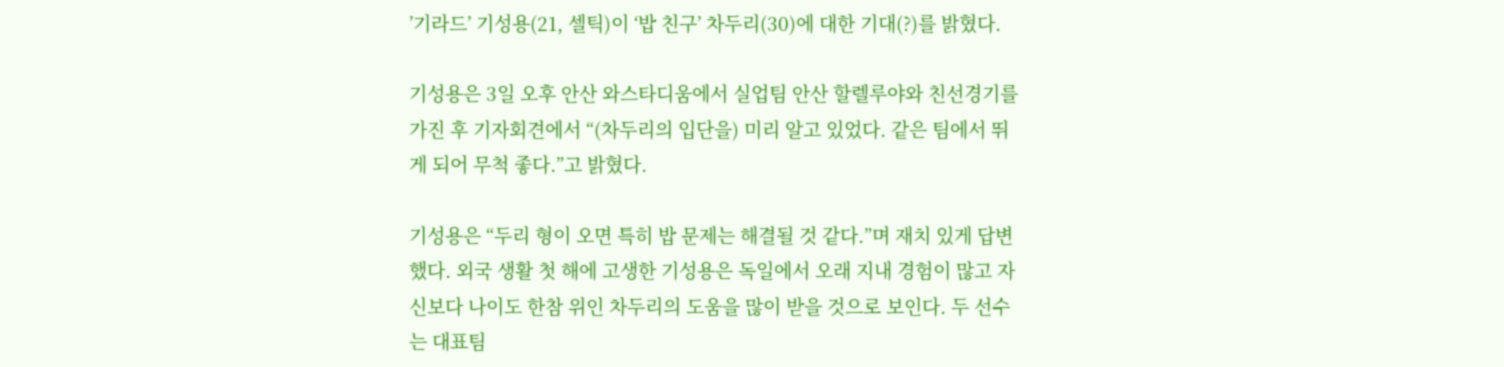’기라드’ 기성용(21, 셀틱)이 ‘밥 친구’ 차두리(30)에 대한 기대(?)를 밝혔다.

기성용은 3일 오후 안산 와스타디움에서 실업팀 안산 할렐루야와 친선경기를 가진 후 기자회견에서 “(차두리의 입단을) 미리 알고 있었다. 같은 팀에서 뛰게 되어 무척 좋다.”고 밝혔다.

기성용은 “두리 형이 오면 특히 밥 문제는 해결될 것 같다.”며 재치 있게 답변했다. 외국 생활 첫 해에 고생한 기성용은 독일에서 오래 지내 경험이 많고 자신보다 나이도 한참 위인 차두리의 도움을 많이 받을 것으로 보인다. 두 선수는 대표팀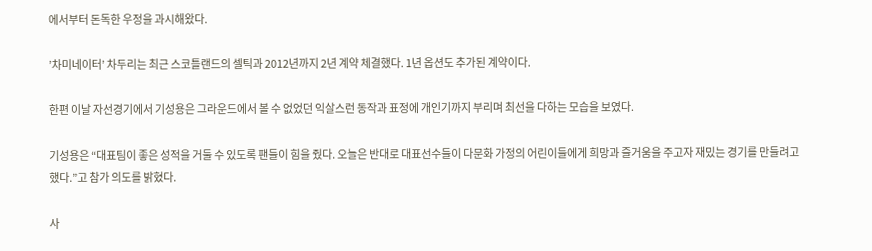에서부터 돈독한 우정을 과시해왔다.

’차미네이터’ 차두리는 최근 스코틀랜드의 셀틱과 2012년까지 2년 계약 체결했다. 1년 옵션도 추가된 계약이다.

한편 이날 자선경기에서 기성용은 그라운드에서 볼 수 없었던 익살스런 동작과 표정에 개인기까지 부리며 최선을 다하는 모습을 보였다.

기성용은 “대표팀이 좋은 성적을 거둘 수 있도록 팬들이 힘을 줬다. 오늘은 반대로 대표선수들이 다문화 가정의 어린이들에게 희망과 즐거움을 주고자 재밌는 경기를 만들려고 했다.”고 참가 의도를 밝혔다.

사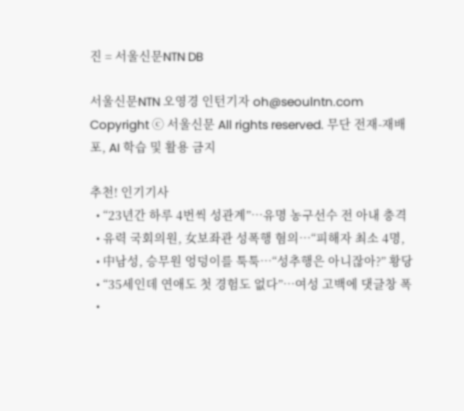진 = 서울신문NTN DB

서울신문NTN 오영경 인턴기자 oh@seoulntn.com
Copyright ⓒ 서울신문 All rights reserved. 무단 전재-재배포, AI 학습 및 활용 금지

추천! 인기기사
  • “23년간 하루 4번씩 성관계”…유명 농구선수 전 아내 충격
  • 유력 국회의원, 女보좌관 성폭행 혐의…“피해자 최소 4명,
  • 中남성, 승무원 엉덩이를 툭툭…“성추행은 아니잖아?” 황당
  • “35세인데 연애도 첫 경험도 없다”…여성 고백에 댓글창 폭
  •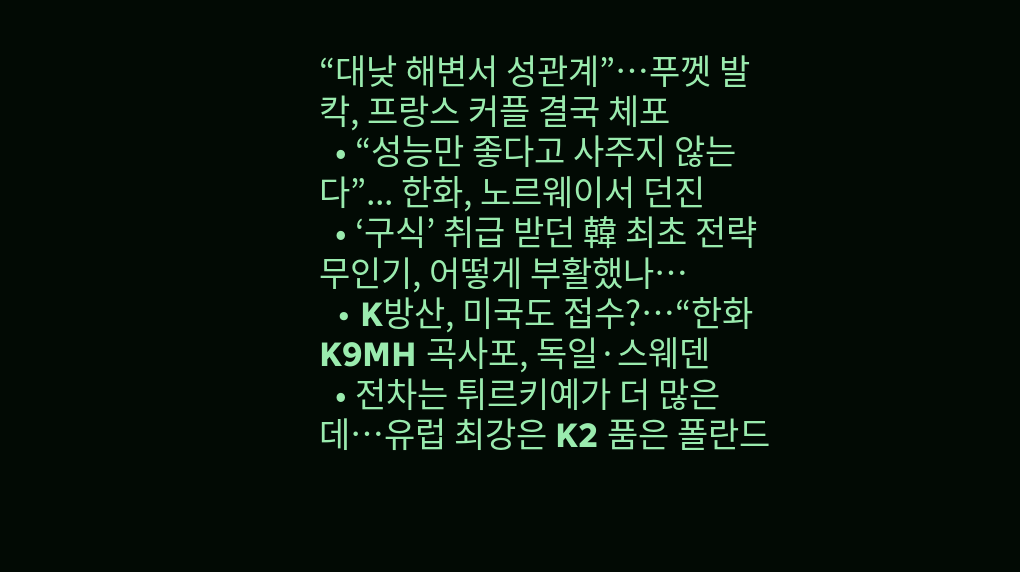“대낮 해변서 성관계”…푸껫 발칵, 프랑스 커플 결국 체포
  • “성능만 좋다고 사주지 않는다”... 한화, 노르웨이서 던진
  • ‘구식’ 취급 받던 韓 최초 전략 무인기, 어떻게 부활했나…
  • K방산, 미국도 접수?…“한화 K9MH 곡사포, 독일·스웨덴
  • 전차는 튀르키예가 더 많은데…유럽 최강은 K2 품은 폴란드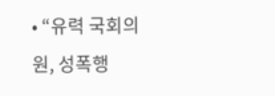• “유력 국회의원, 성폭행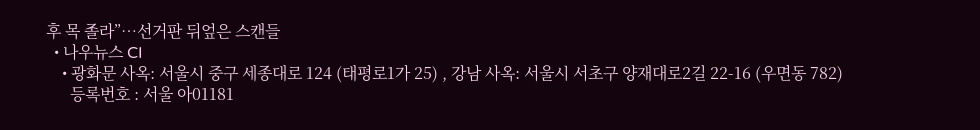후 목 졸라”…선거판 뒤엎은 스캔들
  • 나우뉴스 CI
    • 광화문 사옥: 서울시 중구 세종대로 124 (태평로1가 25) , 강남 사옥: 서울시 서초구 양재대로2길 22-16 (우면동 782)
      등록번호 : 서울 아01181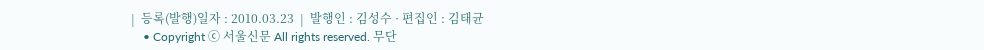|  등록(발행)일자 : 2010.03.23  |  발행인 : 김성수 · 편집인 : 김태균
    • Copyright ⓒ 서울신문 All rights reserved. 무단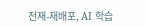전재-재배포, AI 학습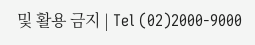및 활용 금지 | Tel (02)2000-9000